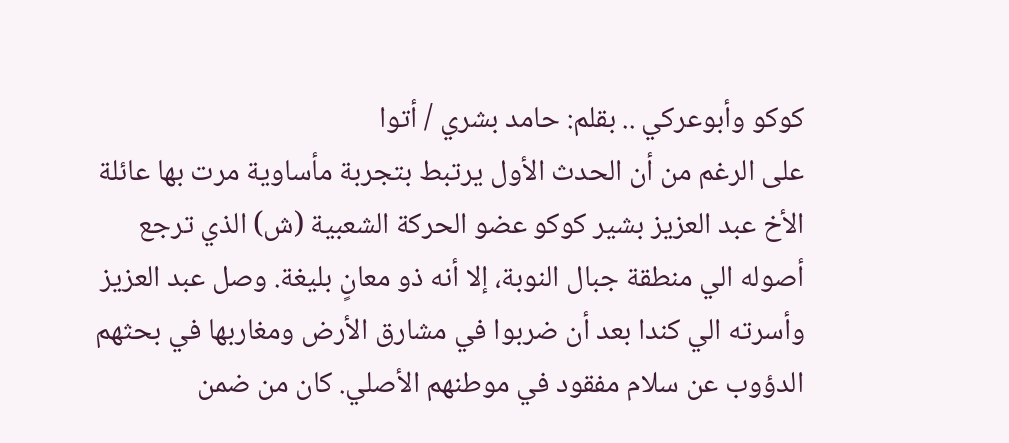كوكو وأبوعركي .. بقلم: حامد بشري / أتوا
على الرغم من أن الحدث الأول يرتبط بتجربة مأساوية مرت بها عائلة الأخ عبد العزيز بشير كوكو عضو الحركة الشعبية (ش) الذي ترجع أصوله الي منطقة جبال النوبة، إلا أنه ذو معانٍ بليغة. وصل عبد العزيز وأسرته الي كندا بعد أن ضربوا في مشارق الأرض ومغاربها في بحثهم الدؤوب عن سلام مفقود في موطنهم الأصلي. كان من ضمن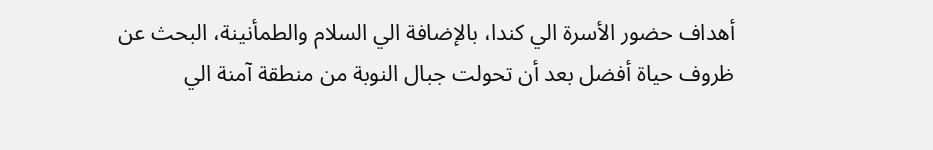أهداف حضور الأسرة الي كندا، بالإضافة الي السلام والطمأنينة، البحث عن ظروف حياة أفضل بعد أن تحولت جبال النوبة من منطقة آمنة الي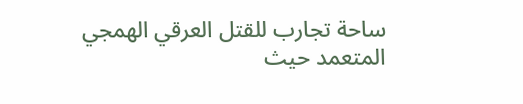ساحة تجارب للقتل العرقي الهمجي المتعمد حيث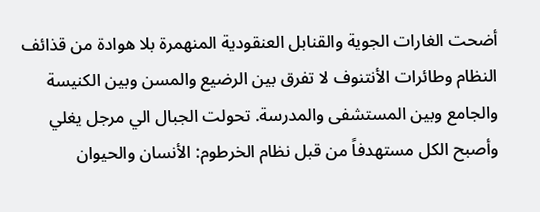أضحت الغارات الجوية والقنابل العنقودية المنهمرة بلا هوادة من قذائف النظام وطائرات الأنتنوف لا تفرق بين الرضيع والمسن وبين الكنيسة والجامع وبين المستشفى والمدرسة. تحولت الجبال الي مرجل يغلي وأصبح الكل مستهدفاً من قبل نظام الخرطوم: الأنسان والحيوان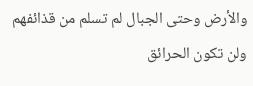والأرض وحتى الجبال لم تسلم من قذائفهم ولن تكون الحرائق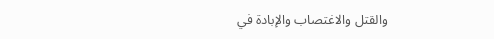والقتل والاغتصاب والإبادة في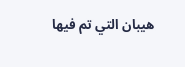هيبان التي تم فيها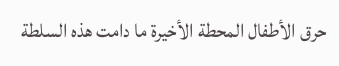حرق الأطفال المحطة الأخيرة ما دامت هذه السلطة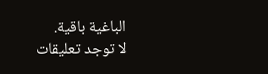الباغية باقية.
لا توجد تعليقات